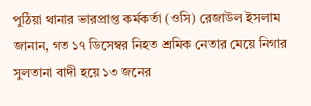পুঠিয়া থানার ভারপ্রাপ্ত কর্মকর্তা (ওসি) রেজাউল ইসলাম জানান, গত ১৭ ডিসেম্বর নিহত শ্রমিক নেতার মেয়ে নিগার সুলতানা বাদী হয়ে ১৩ জনের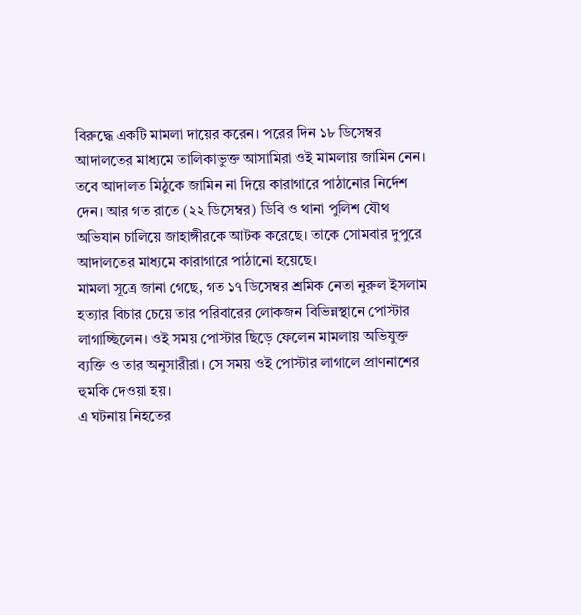বিরুদ্ধে একটি মামলা দায়ের করেন। পরের দিন ১৮ ডিসেম্বর আদালতের মাধ্যমে তালিকাভুক্ত আসামিরা ওই মামলায় জামিন নেন। তবে আদালত মিঠুকে জামিন না দিয়ে কারাগারে পাঠানোর নির্দেশ দেন। আর গত রাতে (২২ ডিসেম্বর) ডিবি ও থানা পুলিশ যৌথ অভিযান চালিয়ে জাহাঙ্গীরকে আটক করেছে। তাকে সোমবার দুপুরে আদালতের মাধ্যমে কারাগারে পাঠানো হয়েছে।
মামলা সূত্রে জানা গেছে, গত ১৭ ডিসেম্বর শ্রমিক নেতা নুরুল ইসলাম হত্যার বিচার চেয়ে তার পরিবারের লোকজন বিভিন্নস্থানে পোস্টার লাগাচ্ছিলেন। ওই সময় পোস্টার ছিড়ে ফেলেন মামলায় অভিযুক্ত ব্যক্তি ও তার অনুসারীরা। সে সময় ওই পোস্টার লাগালে প্রাণনাশের হুমকি দেওয়া হয়।
এ ঘটনায় নিহতের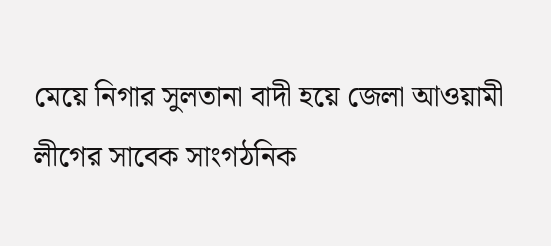মেয়ে নিগার সুলতানা বাদী হয়ে জেলা আওয়ামী লীগের সাবেক সাংগঠনিক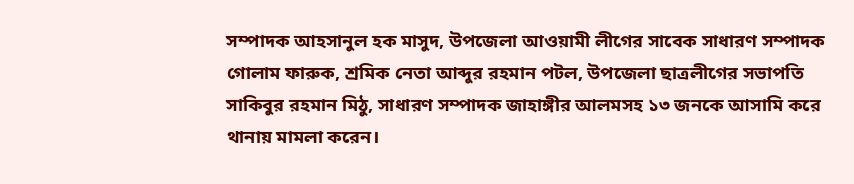সম্পাদক আহসানুল হক মাসুদ, উপজেলা আওয়ামী লীগের সাবেক সাধারণ সম্পাদক গোলাম ফারুক, শ্রমিক নেতা আব্দুর রহমান পটল, উপজেলা ছাত্রলীগের সভাপতি সাকিবুর রহমান মিঠু, সাধারণ সম্পাদক জাহাঙ্গীর আলমসহ ১৩ জনকে আসামি করে থানায় মামলা করেন।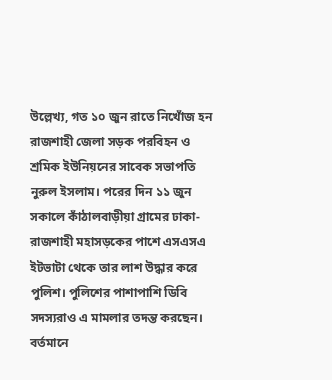উল্লেখ্য, গত ১০ জুন রাতে নিখোঁজ হন রাজশাহী জেলা সড়ক পরবিহন ও শ্রমিক ইউনিয়নের সাবেক সভাপতি নুরুল ইসলাম। পরের দিন ১১ জুন সকালে কাঁঠালবাড়ীয়া গ্রামের ঢাকা-রাজশাহী মহাসড়কের পাশে এসএসএ ইটভাটা থেকে তার লাশ উদ্ধার করে পুলিশ। পুলিশের পাশাপাশি ডিবি সদস্যরাও এ মামলার তদন্ত করছেন। বর্তমানে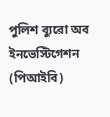পুলিশ ব্যুরো অব ইনভেস্টিগেশন (পিআইবি)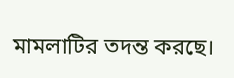মামলাটির তদন্ত করছে।